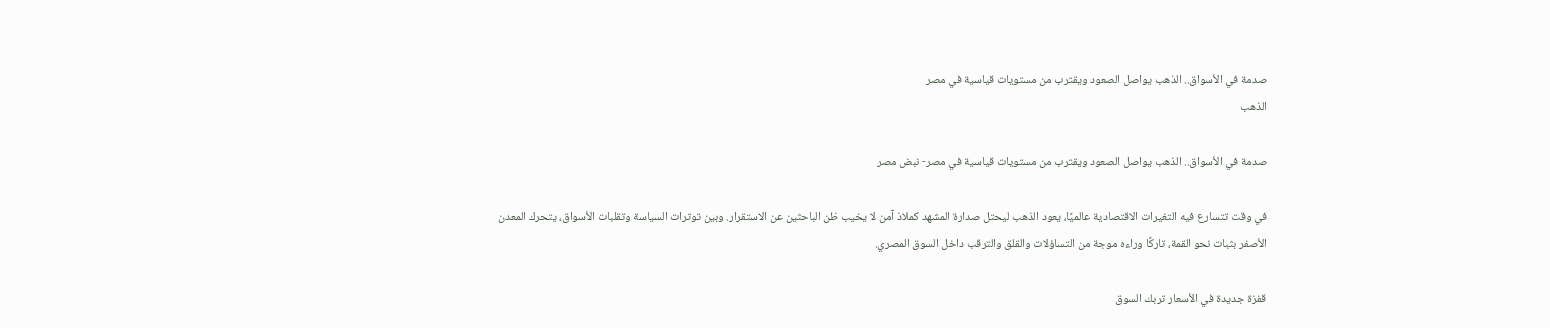صدمة في الأسواق.. الذهب يواصل الصعود ويقترب من مستويات قياسية في مصر
الذهب

صدمة في الأسواق.. الذهب يواصل الصعود ويقترب من مستويات قياسية في مصر- نبض مصر

في وقت تتسارع فيه التغيرات الاقتصادية عالميًا، يعود الذهب ليحتل صدارة المشهد كملاذ آمن لا يخيب ظن الباحثين عن الاستقرار. وبين توترات السياسة وتقلبات الأسواق، يتحرك المعدن الأصفر بثبات نحو القمة، تاركًا وراءه موجة من التساؤلات والقلق والترقب داخل السوق المصري.

قفزة جديدة في الأسعار تربك السوق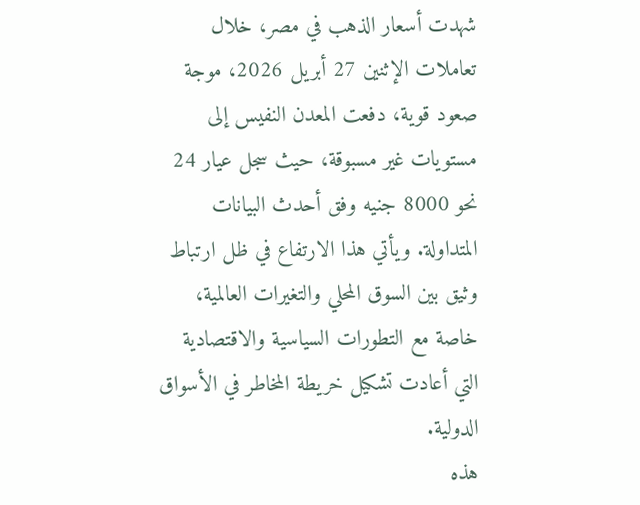شهدت أسعار الذهب في مصر، خلال تعاملات الإثنين 27 أبريل 2026، موجة صعود قوية، دفعت المعدن النفيس إلى مستويات غير مسبوقة، حيث سجل عيار 24 نحو 8000 جنيه وفق أحدث البيانات المتداولة. ويأتي هذا الارتفاع في ظل ارتباط وثيق بين السوق المحلي والتغيرات العالمية، خاصة مع التطورات السياسية والاقتصادية التي أعادت تشكيل خريطة المخاطر في الأسواق الدولية.
هذه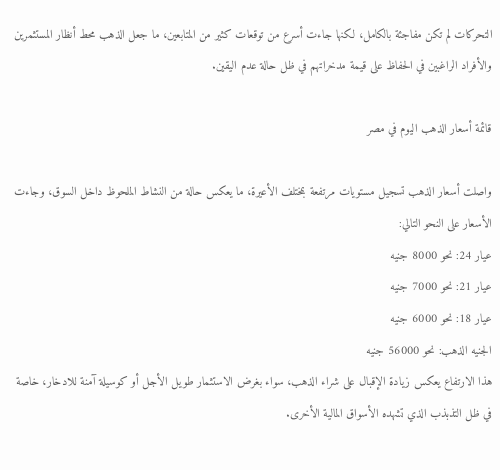التحركات لم تكن مفاجئة بالكامل، لكنها جاءت أسرع من توقعات كثير من المتابعين، ما جعل الذهب محط أنظار المستثمرين والأفراد الراغبين في الحفاظ على قيمة مدخراتهم في ظل حالة عدم اليقين.

قائمة أسعار الذهب اليوم في مصر

واصلت أسعار الذهب تسجيل مستويات مرتفعة بمختلف الأعيرة، ما يعكس حالة من النشاط الملحوظ داخل السوق، وجاءت الأسعار على النحو التالي:
عيار 24: نحو 8000 جنيه
عيار 21: نحو 7000 جنيه
عيار 18: نحو 6000 جنيه
الجنيه الذهب: نحو 56000 جنيه
هذا الارتفاع يعكس زيادة الإقبال على شراء الذهب، سواء بغرض الاستثمار طويل الأجل أو كوسيلة آمنة للادخار، خاصة في ظل التذبذب الذي تشهده الأسواق المالية الأخرى.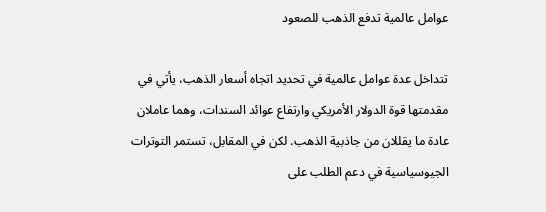عوامل عالمية تدفع الذهب للصعود

تتداخل عدة عوامل عالمية في تحديد اتجاه أسعار الذهب، يأتي في مقدمتها قوة الدولار الأمريكي وارتفاع عوائد السندات، وهما عاملان عادة ما يقللان من جاذبية الذهب. لكن في المقابل، تستمر التوترات الجيوسياسية في دعم الطلب على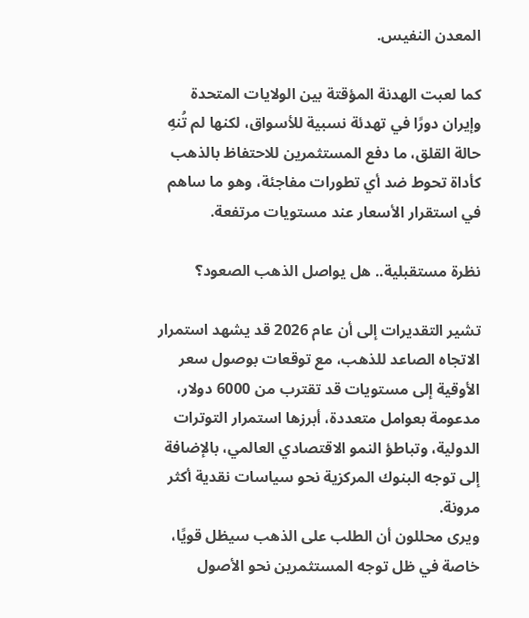المعدن النفيس.

كما لعبت الهدنة المؤقتة بين الولايات المتحدة وإيران دورًا في تهدئة نسبية للأسواق، لكنها لم تُنهِ حالة القلق، ما دفع المستثمرين للاحتفاظ بالذهب كأداة تحوط ضد أي تطورات مفاجئة، وهو ما ساهم في استقرار الأسعار عند مستويات مرتفعة.

نظرة مستقبلية.. هل يواصل الذهب الصعود؟

تشير التقديرات إلى أن عام 2026 قد يشهد استمرار الاتجاه الصاعد للذهب، مع توقعات بوصول سعر الأوقية إلى مستويات قد تقترب من 6000 دولار، مدعومة بعوامل متعددة، أبرزها استمرار التوترات الدولية، وتباطؤ النمو الاقتصادي العالمي، بالإضافة إلى توجه البنوك المركزية نحو سياسات نقدية أكثر مرونة.
ويرى محللون أن الطلب على الذهب سيظل قويًا، خاصة في ظل توجه المستثمرين نحو الأصول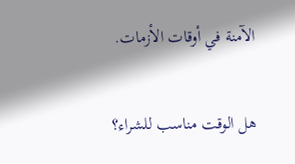الآمنة في أوقات الأزمات.

هل الوقت مناسب للشراء؟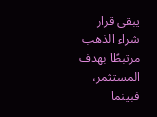يبقى قرار شراء الذهب مرتبطًا بهدف المستثمر، فبينما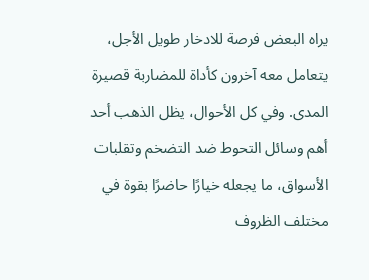يراه البعض فرصة للادخار طويل الأجل، يتعامل معه آخرون كأداة للمضاربة قصيرة المدى. وفي كل الأحوال، يظل الذهب أحد أهم وسائل التحوط ضد التضخم وتقلبات الأسواق، ما يجعله خيارًا حاضرًا بقوة في مختلف الظروف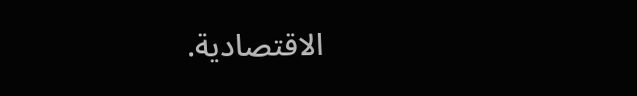الاقتصادية.